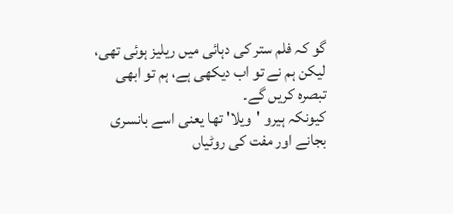گو کہ فلم ستر کی دہائی میں ریلیز ہوئی تھی، لیکن ہم نے تو اب دیکھی ہے، ہم تو ابھی تبصرہ کریں گے۔
کیونکہ ہیرو 'ویلا' تھا یعنی اسے بانسری بجانے اور مفت کی روٹیاں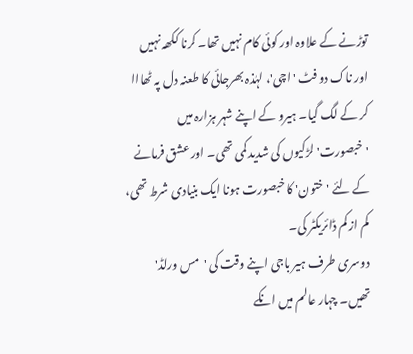توڑنے کے علاوہ اور کوئی کام نہیں تھا۔ کرنا ککھہ نہیں اور ناک دو فٹ 'اچی'، لہٰذہ بھرجائی کا طعنہ دل پہ ٹھااا کر کے لگ گیا۔ ہیرو کے اپنے شہر ہزارہ میں 'خبصورت' لڑکیوں کی شدید کمی تھی۔ اور عشق فرمانے کے لئے 'ختون' کا خبصورت ہونا ایک بنیادی شرط تھی، کم از کم ڈائریکٹر کی۔
دوسری طرف ہیر باجی اپنے وقت کی 'مس ورلڈ' تھیں۔ چہار عالم میں انکے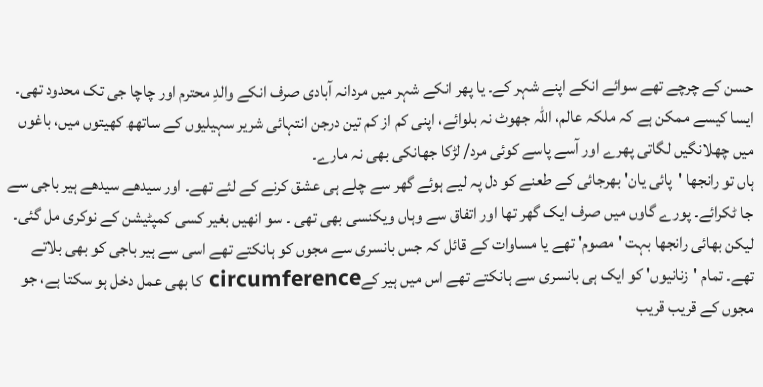حسن کے چرچے تھے سوائے انکے اپنے شہر کے۔ یا پھر انکے شہر میں مردانہ آبادی صرف انکے والدِ محترم اور چاچا جی تک محدود تھی۔ ایسا کیسے ممکن ہے کہ ملکہ عالم، اللہ جھوٹ نہ بلوائے، اپنی کم از کم تین درجن انتہائی شریر سہیلیوں کے ساتھھ کھیتوں میں، باغوں میں چھلانگیں لگاتی پھرے اور آسے پاسے کوئی مرد/ لڑکا جھانکی بھی نہ مارے۔
ہاں تو رانجھا 'پائی یان' بھرجائی کے طعنے کو دل پہ لیے ہوئے گھر سے چلے ہی عشق کرنے کے لئے تھے۔ اور سیدھے سیدھے ہیر باجی سے جا ٹکرائے۔ پورے گاوں میں صرف ایک گھر تھا اور اتفاق سے وہاں ویکنسی بھی تھی ۔ سو انھیں بغیر کسی کمپٹیشن کے نوکری مل گئی۔ لیکن بھائی رانجھا بہت 'مصوم' تھے یا مساوات کے قائل کہ جس بانسری سے مجوں کو ہانکتے تھے اسی سے ہیر باجی کو بھی بلاتے تھے۔ تمام 'زنانیوں' کو ایک ہی بانسری سے ہانکتے تھے اس میں ہیر کےcircumference کا بھی عمل دخل ہو سکتا ہے، جو مجوں کے قریب قریب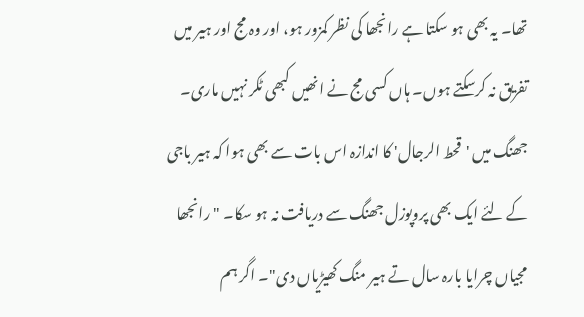تھا۔ یہ بھی ہو سکتا ہے رانجھا کی نظر کمزور ہو، اور وہ مج اور ہیر میں تفریق نہ کرسکتے ہوں۔ ہاں کسی مج نے انھیں کبھی ٹکر نہیں ماری۔
جھنگ میں 'قحط الرجال' کا اندازہ اس بات سے بھی ہوا کہ ہیر باجی کے لئے ایک بھی پروپوزل جھنگ سے دریافت نہ ہو سکا۔ "رانجھا مجیاں چرایا بارہ سال تے ہیر منگ کھیڑیاں دی"۔ اگر ہم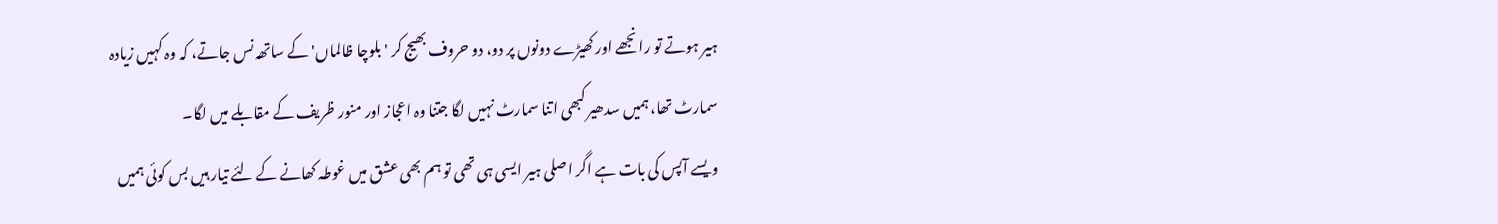ہیر ہوتے تو رانجھے اور کھیڑے دونوں پر دو، دو حروف بھیج کر 'بلوچا ظالماں' کے ساتھہ نس جاتے، کہ وہ کہیں زیادہ سمارٹ تھا، ہمیں سدھیر کبھی اتنا سمارٹ نہیں لگا جتنا وہ اعجاز اور منور ظریف کے مقابلے میں لگا۔
ویسے آپس کی بات ہے اگر اصلی ہیر ایسی ہی تھی تو ہم بھی عشق میں غوطہ کھانے کے لئے تیار ہیں بس کوئی ہمیں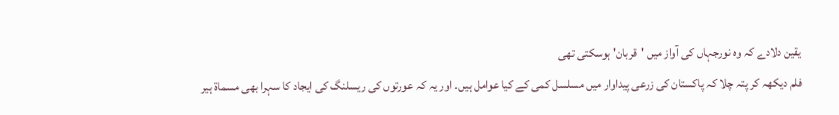یقین دلادے کہ وہ نورجہاں کی آواز میں 'قربان' ہوسکتی تھی
فلم دیکھہ کر پتہ چلا کہ پاکستان کی زرعی پیداوار میں مسلسل کمی کے کیا عوامل ہیں۔ اور یہ کہ عورتوں کی ریسلنگ کی ایجاد کا سہرا بھی مسماۃ ہیر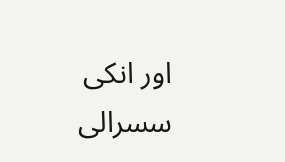اور انکی سسرالی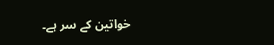خواتین کے سر ہے۔